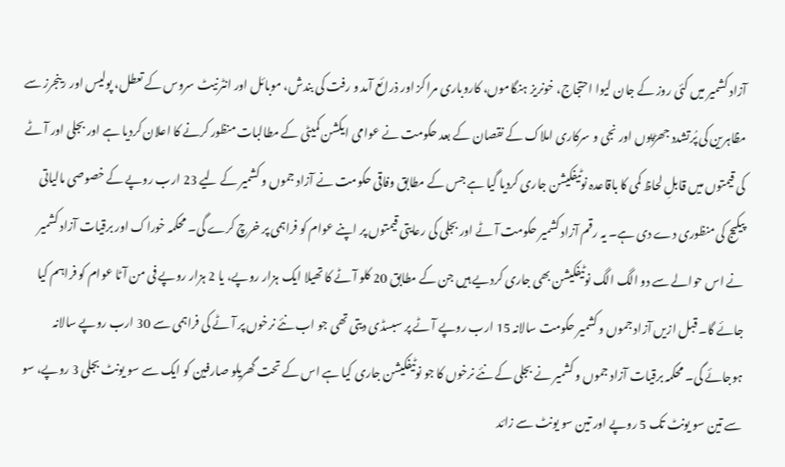آزاد کشمیر میں کئی روز کے جان لیوا احتجاج، خونریز ہنگاموں، کاروباری مراکز اور ذرائع آمد و رفت کی بندش، موبائل اور انٹرنیٹ سروس کے تعطل، پولیس اور رینجرز سے مظاہرین کی پُرتشدد جھڑپوں اور نجی و سرکاری املاک کے نقصان کے بعد حکومت نے عوامی ایکشن کمیٹی کے مطالبات منظور کرنے کا اعلان کردیا ہے اور بجلی اور آٹے کی قیمتوں میں قابلِ لحاظ کمی کا باقاعدہ نوٹیفکیشن جاری کردیا گیا ہے جس کے مطابق وفاقی حکومت نے آزاد جموں و کشمیر کے لیے 23 ارب روپے کے خصوصی مالیاتی پیکیج کی منظوری دے دی ہے۔ یہ رقم آزاد کشمیر حکومت آٹے اور بجلی کی رعایتی قیمتوں پر اپنے عوام کو فراہمی پر خرچ کرے گی۔ محکمہ خوراک اور برقیات آزاد کشمیر نے اس حوالے سے دو الگ الگ نوٹیفکیشن بھی جاری کردیے ہیں جن کے مطابق 20 کلو آٹے کا تھیلا ایک ہزار روپے، یا 2 ہزار روپے فی من آٹا عوام کو فراہم کیا جائے گا۔ قبل ازیں آزاد جموں و کشمیر حکومت سالانہ 15 ارب روپے آٹے پر سبسڈی دیتی تھی جو اب نئے نرخوں پر آٹے کی فراہمی سے 30 ارب روپے سالانہ ہوجائے گی۔ محکمہ برقیات آزاد جموں و کشمیر نے بجلی کے نئے نرخوں کا جو نوٹیفکیشن جاری کیا ہے اس کے تحت گھریلو صارفین کو ایک سے سو یونٹ بجلی 3 روپے، سو سے تین سو یونٹ تک 5 روپے اور تین سو یونٹ سے زائد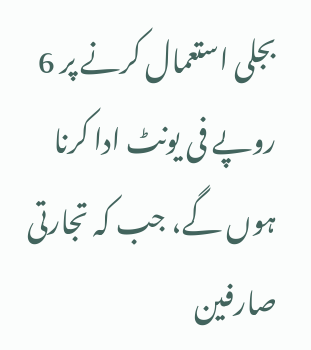بجلی استعمال کرنے پر 6 روپے فی یونٹ ادا کرنا ہوں گے، جب کہ تجارتی صارفین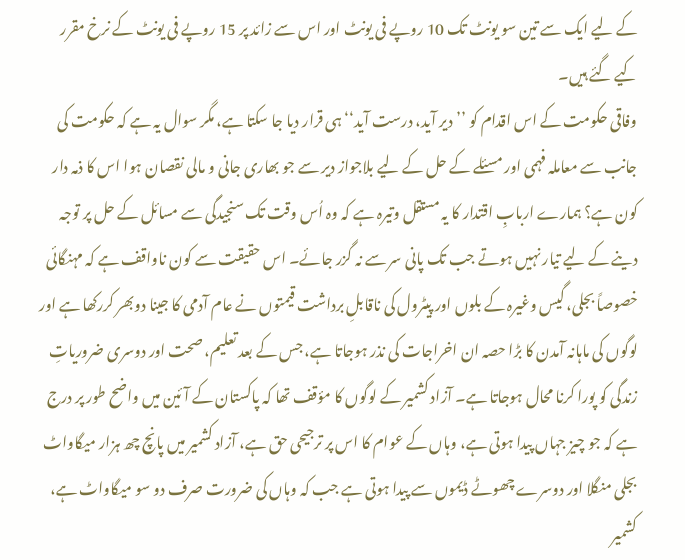کے لیے ایک سے تین سو یونٹ تک 10 روپے فی یونٹ اور اس سے زائد پر 15 روپے فی یونٹ کے نرخ مقرر کیے گئے ہیں۔
وفاقی حکومت کے اس اقدام کو ’’دیر آید، درست آید‘‘ ہی قرار دیا جا سکتا ہے، مگر سوال یہ ہے کہ حکومت کی جانب سے معاملہ فہمی اور مسئلے کے حل کے لیے بلاجواز دیر سے جو بھاری جانی و مالی نقصان ہوا اس کا ذمہ دار کون ہے؟ ہمارے اربابِ اقتدار کا یہ مستقل وتیرہ ہے کہ وہ اُس وقت تک سنجیدگی سے مسائل کے حل پر توجہ دینے کے لیے تیار نہیں ہوتے جب تک پانی سر سے نہ گزر جائے۔ اس حقیقت سے کون ناواقف ہے کہ مہنگائی خصوصاً بجلی، گیس وغیرہ کے بلوں اور پیٹرول کی ناقابلِ برداشت قیمتوں نے عام آدمی کا جینا دوبھر کررکھا ہے اور لوگوں کی ماہانہ آمدن کا بڑا حصہ ان اخراجات کی نذر ہوجاتا ہے، جس کے بعد تعلیم، صحت اور دوسری ضروریاتِ زندگی کو پورا کرنا محال ہوجاتا ہے۔ آزاد کشمیر کے لوگوں کا مؤقف تھا کہ پاکستان کے آئین میں واضح طور پر درج ہے کہ جو چیز جہاں پیدا ہوتی ہے، وہاں کے عوام کا اس پر ترجیحی حق ہے، آزاد کشمیر میں پانچ چھ ہزار میگاواٹ بجلی منگلا اور دوسرے چھوٹے ڈیموں سے پیدا ہوتی ہے جب کہ وہاں کی ضرورت صرف دو سو میگاواٹ ہے، کشمیر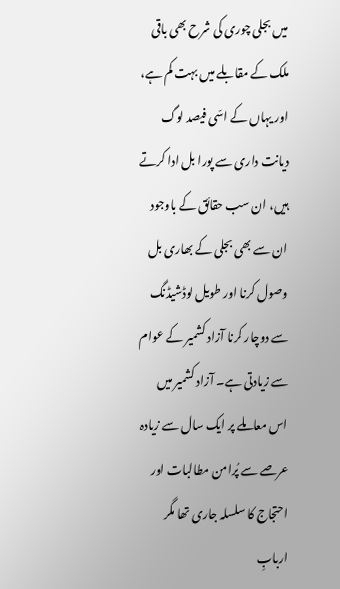میں بجلی چوری کی شرح بھی باقی ملک کے مقابلے میں بہت کم ہے، اور یہاں کے اسّی فیصد لوگ دیانت داری سے پورا بل ادا کرتے ہیں، ان سب حقائق کے باوجود ان سے بھی بجلی کے بھاری بل وصول کرنا اور طویل لوڈشیڈنگ سے دوچار کرنا آزاد کشمیر کے عوام سے زیادتی ہے۔ آزاد کشمیر میں اس معاملے پر ایک سال سے زیادہ عرصے سے پُرامن مطالبات اور احتجاج کا سلسلہ جاری تھا مگر اربابِ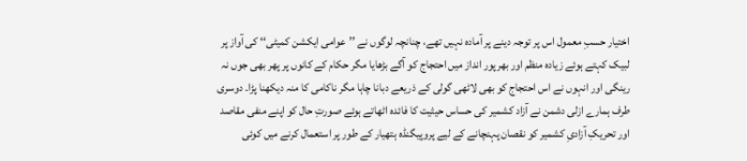اختیار حسبِ معمول اس پر توجہ دینے پر آمادہ نہیں تھے، چنانچہ لوگوں نے ’’عوامی ایکشن کمیٹی‘‘ کی آواز پر لبیک کہتے ہوئے زیادہ منظم اور بھرپور انداز میں احتجاج کو آگے بڑھایا مگر حکام کے کانوں پر پھر بھی جوں نہ رینگی اور انہوں نے اس احتجاج کو بھی لاٹھی گولی کے ذریعے دبانا چاہا مگر ناکامی کا منہ دیکھنا پڑا۔ دوسری طرف ہمارے ازلی دشمن نے آزاد کشمیر کی حساس حیثیت کا فائدہ اٹھاتے ہوئے صورتِ حال کو اپنے منفی مقاصد اور تحریکِ آزادیِ کشمیر کو نقصان پہنچانے کے لیے پروپیگنڈہ ہتھیار کے طور پر استعمال کرنے میں کوئی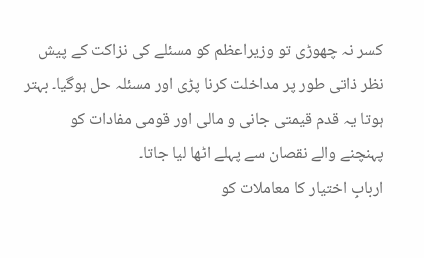کسر نہ چھوڑی تو وزیراعظم کو مسئلے کی نزاکت کے پیش نظر ذاتی طور پر مداخلت کرنا پڑی اور مسئلہ حل ہوگیا۔ بہتر ہوتا یہ قدم قیمتی جانی و مالی اور قومی مفادات کو پہنچنے والے نقصان سے پہلے اٹھا لیا جاتا۔
اربابِ اختیار کا معاملات کو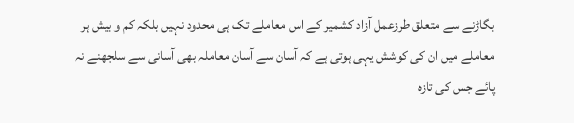بگاڑنے سے متعلق طرزعمل آزاد کشمیر کے اس معاملے تک ہی محدود نہیں بلکہ کم و بیش ہر معاملے میں ان کی کوشش یہی ہوتی ہے کہ آسان سے آسان معاملہ بھی آسانی سے سلجھنے نہ پائے جس کی تازہ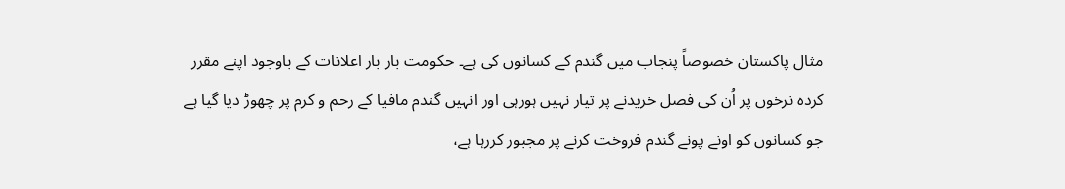مثال پاکستان خصوصاً پنجاب میں گندم کے کسانوں کی ہے۔ حکومت بار بار اعلانات کے باوجود اپنے مقرر کردہ نرخوں پر اُن کی فصل خریدنے پر تیار نہیں ہورہی اور انہیں گندم مافیا کے رحم و کرم پر چھوڑ دیا گیا ہے جو کسانوں کو اونے پونے گندم فروخت کرنے پر مجبور کررہا ہے،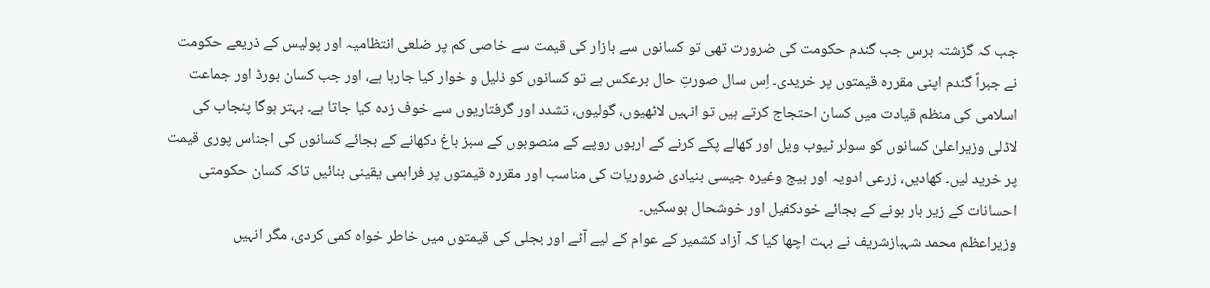جب کہ گزشتہ برس جب گندم حکومت کی ضرورت تھی تو کسانوں سے بازار کی قیمت سے خاصی کم پر ضلعی انتظامیہ اور پولیس کے ذریعے حکومت نے جبراً گندم اپنی مقررہ قیمتوں پر خریدی۔ اِس سال صورتِ حال برعکس ہے تو کسانوں کو ذلیل و خوار کیا جارہا ہے، اور جب کسان بورڈ اور جماعت اسلامی کی منظم قیادت میں کسان احتجاج کرتے ہیں تو انہیں لاٹھیوں، گولیوں، تشدد اور گرفتاریوں سے خوف زدہ کیا جاتا ہے۔ بہتر ہوگا پنجاب کی لاڈلی وزیراعلیٰ کسانوں کو سولر ٹیوب ویل اور کھالے پکے کرنے کے اربوں روپے کے منصوبوں کے سبز باغ دکھانے کے بجائے کسانوں کی اجناس پوری قیمت پر خرید لیں۔ کھادیں، زرعی ادویہ اور بیج وغیرہ جیسی بنیادی ضروریات کی مناسب اور مقررہ قیمتوں پر فراہمی یقینی بنائیں تاکہ کسان حکومتی احسانات کے زیر بار ہونے کے بجائے خودکفیل اور خوشحال ہوسکیں۔
وزیراعظم محمد شہبازشریف نے بہت اچھا کیا کہ آزاد کشمیر کے عوام کے لیے آٹے اور بجلی کی قیمتوں میں خاطر خواہ کمی کردی، مگر انہیں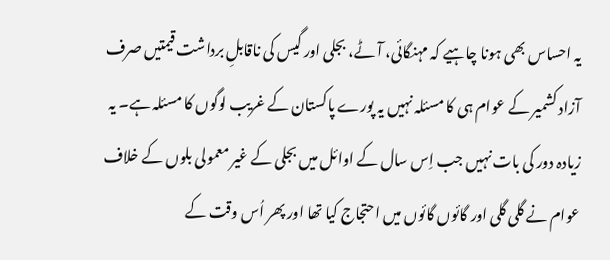یہ احساس بھی ہونا چاہیے کہ مہنگائی، آٹے، بجلی اور گیس کی ناقابلِ برداشت قیمتیں صرف آزاد کشمیر کے عوام ہی کا مسئلہ نہیں یہ پورے پاکستان کے غریب لوگوں کا مسئلہ ہے۔ یہ زیادہ دور کی بات نہیں جب اِس سال کے اوائل میں بجلی کے غیر معمولی بلوں کے خلاف عوام نے گلی گلی اور گائوں گائوں میں احتجاج کیا تھا اور پھر اُس وقت کے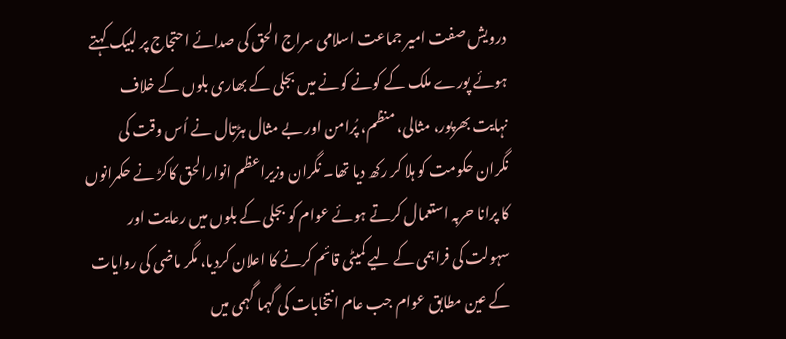درویش صفت امیر جماعت اسلامی سراج الحق کی صدائے احتجاج پر لبیک کہتے ہوئے پورے ملک کے کونے کونے میں بجلی کے بھاری بلوں کے خلاف نہایت بھرپور، مثالی، منظم، پُرامن اور بے مثال ہڑتال نے اُس وقت کی نگران حکومت کو ہلا کر رکھ دیا تھا۔ نگران وزیراعظم انوارالحق کاکڑ نے حکمرانوں کا پرانا حربہ استعمال کرتے ہوئے عوام کو بجلی کے بلوں میں رعایت اور سہولت کی فراہمی کے لیے کمیٹی قائم کرنے کا اعلان کردیا، مگر ماضی کی روایات کے عین مطابق عوام جب عام انتخابات کی گہما گہمی میں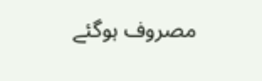مصروف ہوگئے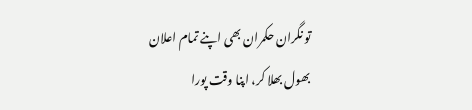تو نگران حکمران بھی اپنے تمام اعلان بھول بھلا کر، اپنا وقت پورا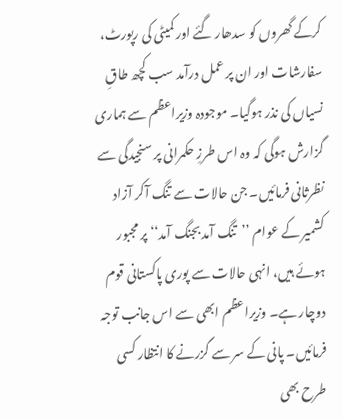کرکے گھروں کو سدھار گئے اور کمیٹی کی رپورٹ، سفارشات اور ان پر عمل درآمد سب کچھ طاقِ نسیاں کی نذر ہوگیا۔ موجودہ وزیراعظم سے ہماری گزارش ہوگی کہ وہ اس طرزِ حکمرانی پر سنجیدگی سے نظرثانی فرمائیں۔ جن حالات سے تنگ آکر آزاد کشمیر کے عوام ’’تنگ آمد بجنگ آمد‘‘ پر مجبور ہوئے ہیں، انہی حالات سے پوری پاکستانی قوم دوچار ہے۔ وزیراعظم ابھی سے اس جانب توجہ فرمائیں۔ پانی کے سر سے گزرنے کا انتظار کسی طرح بھی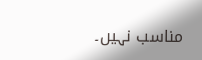مناسب نہیں۔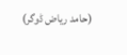(حامد ریاض ڈوگر)